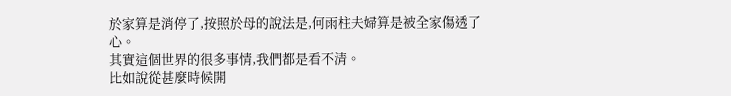於家算是消停了,按照於母的說法是,何雨柱夫婦算是被全家傷透了心。
其實這個世界的很多事情,我們都是看不清。
比如說從甚麼時候開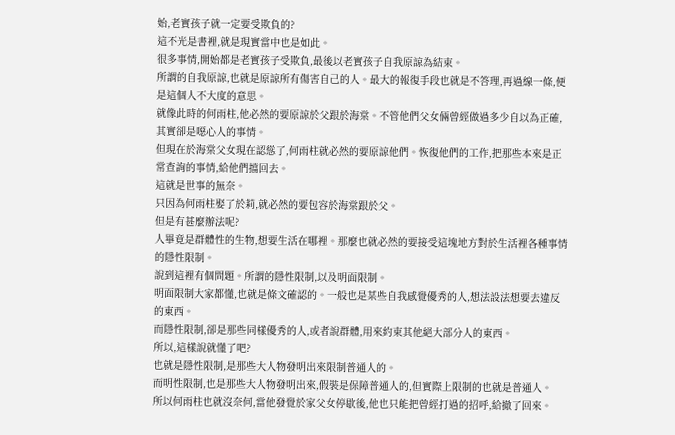始,老實孩子就一定要受欺負的?
這不光是書裡,就是現實當中也是如此。
很多事情,開始都是老實孩子受欺負,最後以老實孩子自我原諒為結束。
所謂的自我原諒,也就是原諒所有傷害自己的人。最大的報復手段也就是不答理,再過線一條,便是這個人不大度的意思。
就像此時的何雨柱,他必然的要原諒於父跟於海棠。不管他們父女倆曾經做過多少自以為正確,其實卻是噁心人的事情。
但現在於海棠父女現在認慫了,何雨柱就必然的要原諒他們。恢復他們的工作,把那些本來是正常查詢的事情,給他們擋回去。
這就是世事的無奈。
只因為何雨柱娶了於莉,就必然的要包容於海棠跟於父。
但是有甚麼辦法呢?
人畢竟是群體性的生物,想要生活在哪裡。那麼也就必然的要接受這塊地方對於生活裡各種事情的隱性限制。
說到這裡有個問題。所謂的隱性限制,以及明面限制。
明面限制大家都懂,也就是條文確認的。一般也是某些自我感覺優秀的人,想法設法想要去違反的東西。
而隱性限制,卻是那些同樣優秀的人,或者說群體,用來約束其他絕大部分人的東西。
所以,這樣說就懂了吧?
也就是隱性限制,是那些大人物發明出來限制普通人的。
而明性限制,也是那些大人物發明出來,假裝是保障普通人的,但實際上限制的也就是普通人。
所以何雨柱也就沒奈何,當他發覺於家父女停歇後,他也只能把曾經打過的招呼,給撤了回來。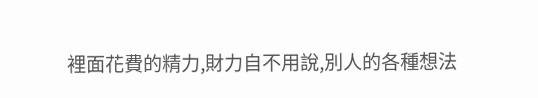裡面花費的精力,財力自不用說,別人的各種想法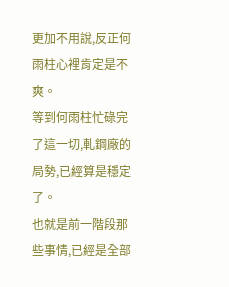更加不用說,反正何雨柱心裡肯定是不爽。
等到何雨柱忙碌完了這一切,軋鋼廠的局勢,已經算是穩定了。
也就是前一階段那些事情,已經是全部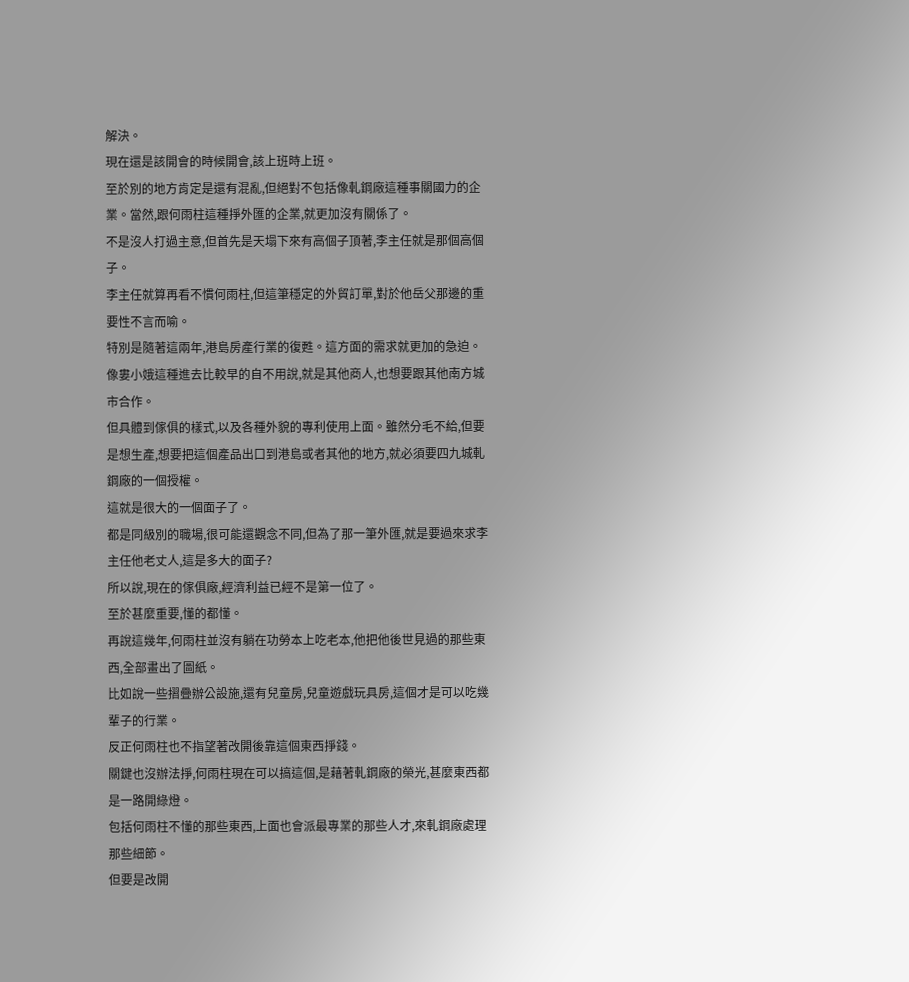解決。
現在還是該開會的時候開會,該上班時上班。
至於別的地方肯定是還有混亂,但絕對不包括像軋鋼廠這種事關國力的企業。當然,跟何雨柱這種掙外匯的企業,就更加沒有關係了。
不是沒人打過主意,但首先是天塌下來有高個子頂著,李主任就是那個高個子。
李主任就算再看不慣何雨柱,但這筆穩定的外貿訂單,對於他岳父那邊的重要性不言而喻。
特別是隨著這兩年,港島房產行業的復甦。這方面的需求就更加的急迫。
像婁小娥這種進去比較早的自不用說,就是其他商人,也想要跟其他南方城市合作。
但具體到傢俱的樣式,以及各種外貌的專利使用上面。雖然分毛不給,但要是想生產,想要把這個產品出口到港島或者其他的地方,就必須要四九城軋鋼廠的一個授權。
這就是很大的一個面子了。
都是同級別的職場,很可能還觀念不同,但為了那一筆外匯,就是要過來求李主任他老丈人,這是多大的面子?
所以說,現在的傢俱廠,經濟利益已經不是第一位了。
至於甚麼重要,懂的都懂。
再說這幾年,何雨柱並沒有躺在功勞本上吃老本,他把他後世見過的那些東西,全部畫出了圖紙。
比如說一些摺疊辦公設施,還有兒童房,兒童遊戲玩具房,這個才是可以吃幾輩子的行業。
反正何雨柱也不指望著改開後靠這個東西掙錢。
關鍵也沒辦法掙,何雨柱現在可以搞這個,是藉著軋鋼廠的榮光,甚麼東西都是一路開綠燈。
包括何雨柱不懂的那些東西,上面也會派最專業的那些人才,來軋鋼廠處理那些細節。
但要是改開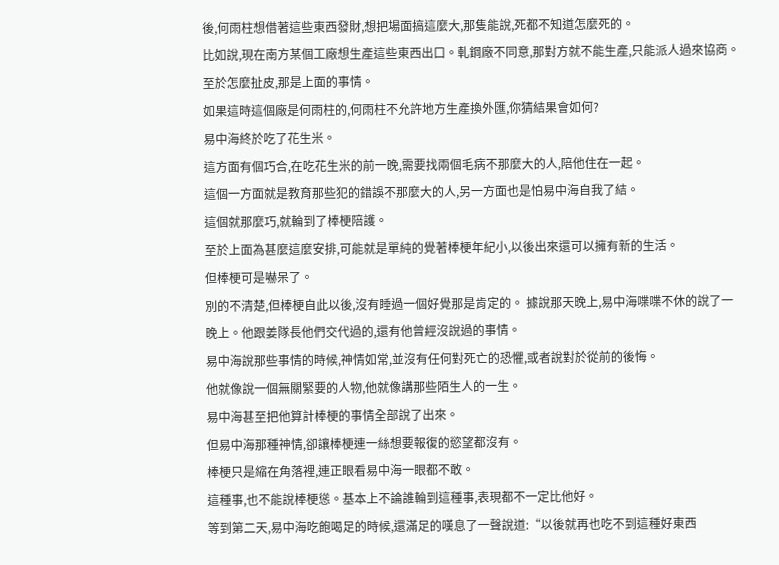後,何雨柱想借著這些東西發財,想把場面搞這麼大,那隻能說,死都不知道怎麼死的。
比如說,現在南方某個工廠想生產這些東西出口。軋鋼廠不同意,那對方就不能生產,只能派人過來協商。至於怎麼扯皮,那是上面的事情。
如果這時這個廠是何雨柱的,何雨柱不允許地方生產換外匯,你猜結果會如何?
易中海終於吃了花生米。
這方面有個巧合,在吃花生米的前一晚,需要找兩個毛病不那麼大的人,陪他住在一起。
這個一方面就是教育那些犯的錯誤不那麼大的人,另一方面也是怕易中海自我了結。
這個就那麼巧,就輪到了棒梗陪護。
至於上面為甚麼這麼安排,可能就是單純的覺著棒梗年紀小,以後出來還可以擁有新的生活。
但棒梗可是嚇呆了。
別的不清楚,但棒梗自此以後,沒有睡過一個好覺那是肯定的。 據說那天晚上,易中海喋喋不休的說了一晚上。他跟姜隊長他們交代過的,還有他曾經沒說過的事情。
易中海說那些事情的時候,神情如常,並沒有任何對死亡的恐懼,或者說對於從前的後悔。
他就像說一個無關緊要的人物,他就像講那些陌生人的一生。
易中海甚至把他算計棒梗的事情全部說了出來。
但易中海那種神情,卻讓棒梗連一絲想要報復的慾望都沒有。
棒梗只是縮在角落裡,連正眼看易中海一眼都不敢。
這種事,也不能說棒梗慫。基本上不論誰輪到這種事,表現都不一定比他好。
等到第二天,易中海吃飽喝足的時候,還滿足的嘆息了一聲說道:“以後就再也吃不到這種好東西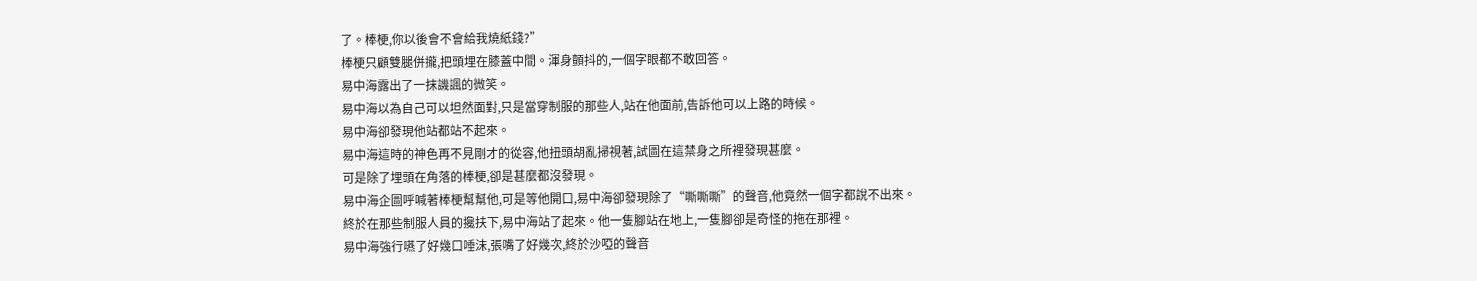了。棒梗,你以後會不會給我燒紙錢?”
棒梗只顧雙腿併攏,把頭埋在膝蓋中間。渾身顫抖的,一個字眼都不敢回答。
易中海露出了一抹譏諷的微笑。
易中海以為自己可以坦然面對,只是當穿制服的那些人,站在他面前,告訴他可以上路的時候。
易中海卻發現他站都站不起來。
易中海這時的神色再不見剛才的從容,他扭頭胡亂掃視著,試圖在這禁身之所裡發現甚麼。
可是除了埋頭在角落的棒梗,卻是甚麼都沒發現。
易中海企圖呼喊著棒梗幫幫他,可是等他開口,易中海卻發現除了“嘶嘶嘶”的聲音,他竟然一個字都說不出來。
終於在那些制服人員的攙扶下,易中海站了起來。他一隻腳站在地上,一隻腳卻是奇怪的拖在那裡。
易中海強行嚥了好幾口唾沫,張嘴了好幾次,終於沙啞的聲音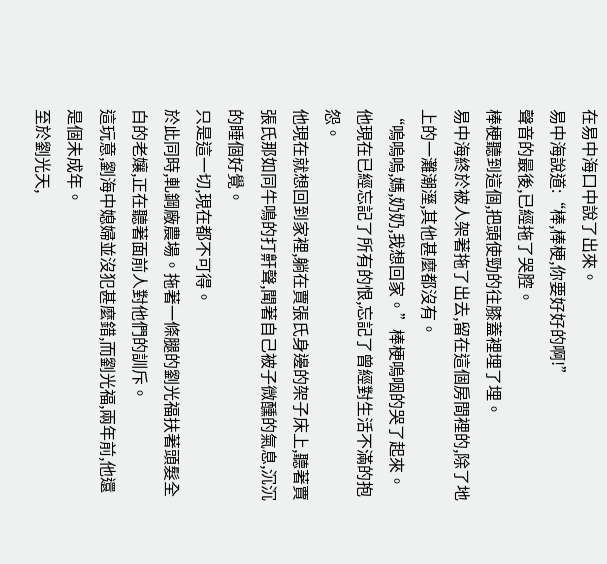在易中海口中說了出來。
易中海說道:“棒,棒梗,你要好好的啊!”
聲音的最後,已經拖了哭腔。
棒梗聽到這個,把頭使勁的往膝蓋裡埋了埋。
易中海終於被人架著拖了出去,留在這個房間裡的,除了地上的一灘潮溼,其他甚麼都沒有。
“嗚嗚嗚,媽,奶奶,我想回家。”棒梗嗚咽的哭了起來。他現在已經忘記了所有的恨,忘記了曾經對生活不滿的抱怨。
他現在就想回到家裡,躺在賈張氏身邊的架子床上,聽著賈張氏那如同牛鳴的打鼾聲,聞著自己被子微醺的氣息,沉沉的睡個好覺。
只是這一切,現在都不可得。
於此同時,軋鋼廠農場。拖著一條腿的劉光福扶著頭髮全白的老孃,正在聽著面前人對他們的訓斥。
這玩意,劉海中媳婦並沒犯甚麼錯,而劉光福,兩年前,他還是個未成年。
至於劉光天,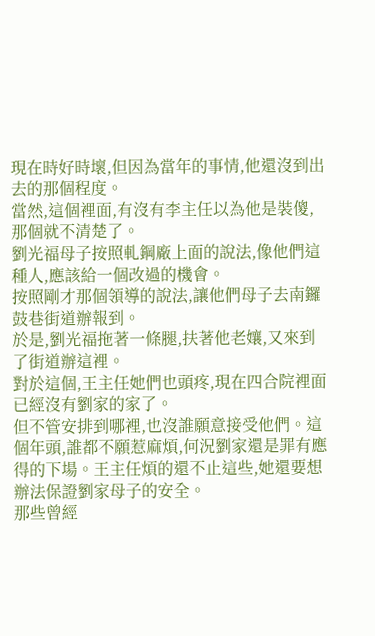現在時好時壞,但因為當年的事情,他還沒到出去的那個程度。
當然,這個裡面,有沒有李主任以為他是裝傻,那個就不清楚了。
劉光福母子按照軋鋼廠上面的說法,像他們這種人,應該給一個改過的機會。
按照剛才那個領導的說法,讓他們母子去南鑼鼓巷街道辦報到。
於是,劉光福拖著一條腿,扶著他老孃,又來到了街道辦這裡。
對於這個,王主任她們也頭疼,現在四合院裡面已經沒有劉家的家了。
但不管安排到哪裡,也沒誰願意接受他們。這個年頭,誰都不願惹麻煩,何況劉家還是罪有應得的下場。王主任煩的還不止這些,她還要想辦法保證劉家母子的安全。
那些曾經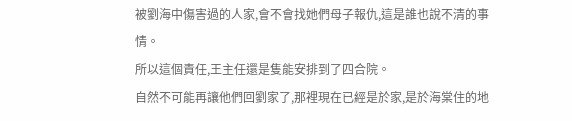被劉海中傷害過的人家,會不會找她們母子報仇,這是誰也說不清的事情。
所以這個責任,王主任還是隻能安排到了四合院。
自然不可能再讓他們回劉家了,那裡現在已經是於家,是於海棠住的地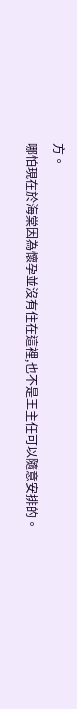方。
哪怕現在於海棠因為懷孕並沒有住在這裡,也不是王主任可以隨意安排的。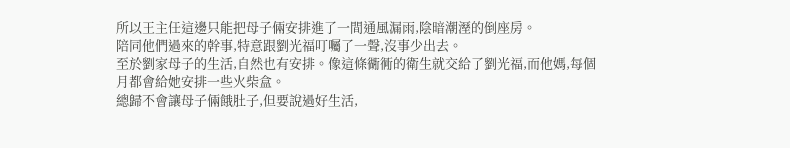所以王主任這邊只能把母子倆安排進了一間通風漏雨,陰暗潮溼的倒座房。
陪同他們過來的幹事,特意跟劉光福叮囑了一聲,沒事少出去。
至於劉家母子的生活,自然也有安排。像這條衚衕的衛生就交給了劉光福,而他媽,每個月都會給她安排一些火柴盒。
總歸不會讓母子倆餓肚子,但要說過好生活,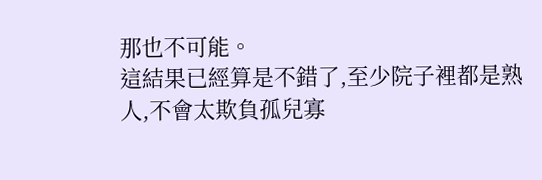那也不可能。
這結果已經算是不錯了,至少院子裡都是熟人,不會太欺負孤兒寡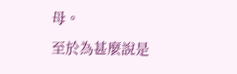母。
至於為甚麼說是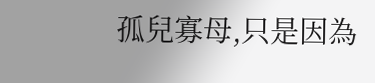孤兒寡母,只是因為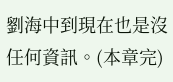劉海中到現在也是沒任何資訊。(本章完)